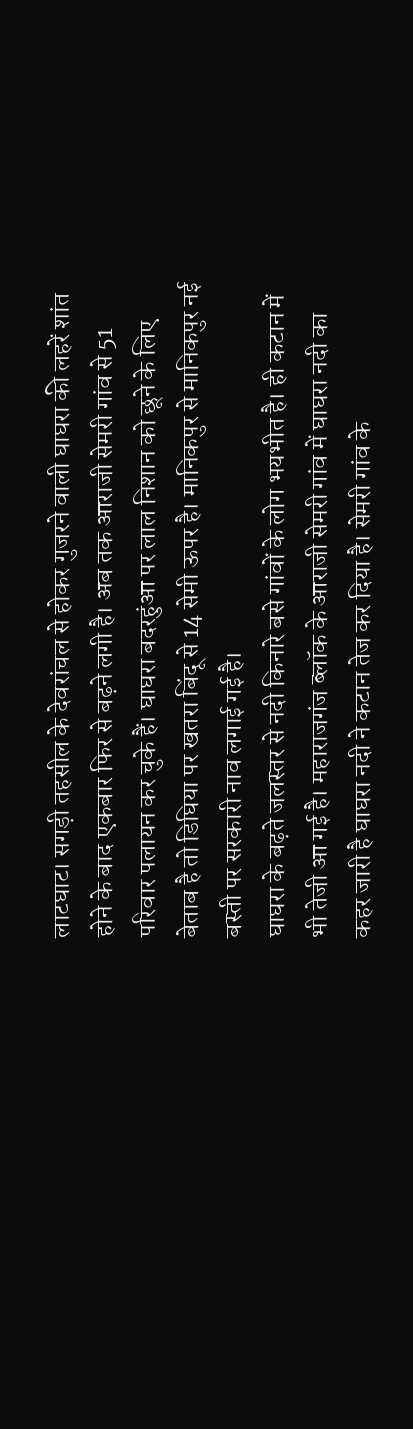लाटघाट। सगड़ी तहसील के देवरांचल से होकर गुजरने वाली घाघरा की लहरें शांत होने के बाद एकबार फिर से बढ़ने लगी है। अब तक आराजी सेमरी गांव से 51 परिवार पलायन कर चुके हैं। घाघरा बदरहुंआ पर लाल निशान को छूने के लिए बेताब है तो डिघिया पर खतरा बिंदू से 14 सेमी ऊपर है। मानिकपुर से मानिकपुर नई बस्ती पर सरकारी नाव लगाई गई है।
घाघरा के बढ़ते जलस्तर से नदी किनारे बसे गांवों के लोग भयभीत है। ही कटान में भी तेजी आ गई है। महाराजगंज ब्लॉक के आराजी सेमरी गांव में घाघरा नदी का कहर जारी है घाघरा नदी ने कटान तेज कर दिया है। सेमरी गांव के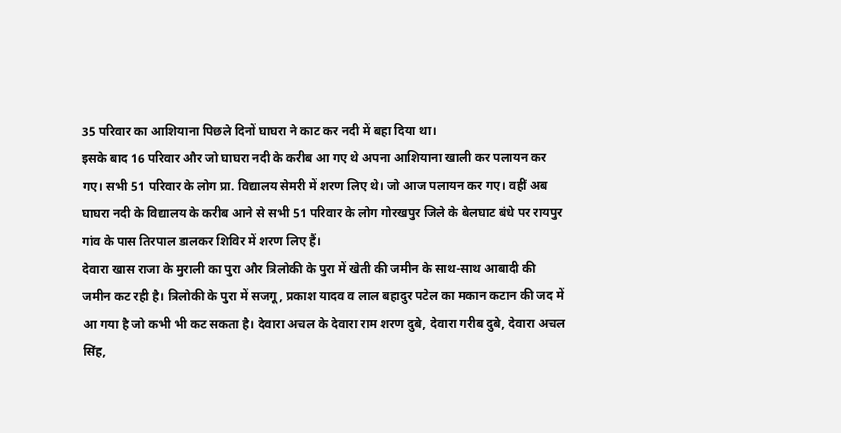35 परिवार का आशियाना पिछले दिनों घाघरा ने काट कर नदी में बहा दिया था।
इसके बाद 16 परिवार और जो घाघरा नदी के करीब आ गए थे अपना आशियाना खाली कर पलायन कर गए। सभी 51 परिवार के लोग प्रा. विद्यालय सेमरी में शरण लिए थे। जो आज पलायन कर गए। वहीं अब घाघरा नदी के विद्यालय के करीब आने से सभी 51 परिवार के लोग गोरखपुर जिले के बेलघाट बंधे पर रायपुर गांव के पास तिरपाल डालकर शिविर में शरण लिए हैं।
देवारा खास राजा के मुराली का पुरा और त्रिलोकी के पुरा में खेती की जमीन के साथ-साथ आबादी की जमीन कट रही है। त्रिलोकी के पुरा में सजगू, प्रकाश यादव व लाल बहादुर पटेल का मकान कटान की जद में आ गया है जो कभी भी कट सकता है। देवारा अचल के देवारा राम शरण दुबे, देवारा गरीब दुबे, देवारा अचल सिंह,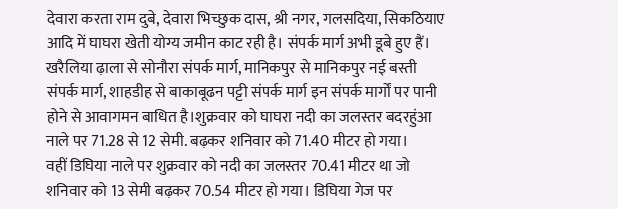देवारा करता राम दुबे, देवारा भिच्छुक दास, श्री नगर, गलसदिया, सिकठियाए आदि में घाघरा खेती योग्य जमीन काट रही है। संपर्क मार्ग अभी डूबे हुए हैं।
खरैलिया ढ़ाला से सोनौरा संपर्क मार्ग, मानिकपुर से मानिकपुर नई बस्ती संपर्क मार्ग, शाहडीह से बाकाबूढन पट्टी संपर्क मार्ग इन संपर्क मार्गों पर पानी होने से आवागमन बाधित है।शुक्रवार को घाघरा नदी का जलस्तर बदरहुंआ नाले पर 71.28 से 12 सेमी. बढ़कर शनिवार को 71.40 मीटर हो गया।
वहीं डिघिया नाले पर शुक्रवार को नदी का जलस्तर 70.41 मीटर था जो शनिवार को 13 सेमी बढ़कर 70.54 मीटर हो गया। डिघिया गेज पर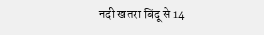नदी खतरा बिंदू से 14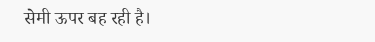सेमी ऊपर बह रही है।